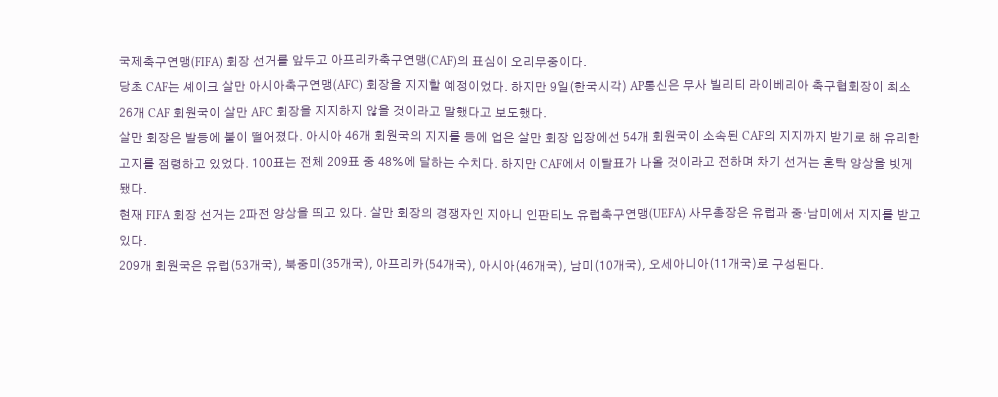국제축구연맹(FIFA) 회장 선거를 앞두고 아프리카축구연맹(CAF)의 표심이 오리무중이다.
당초 CAF는 셰이크 살만 아시아축구연맹(AFC) 회장을 지지할 예정이었다. 하지만 9일(한국시각) AP통신은 무사 빌리티 라이베리아 축구협회장이 최소 26개 CAF 회원국이 살만 AFC 회장을 지지하지 않을 것이라고 말했다고 보도했다.
살만 회장은 발등에 불이 떨어졌다. 아시아 46개 회원국의 지지를 등에 업은 살만 회장 입장에선 54개 회원국이 소속된 CAF의 지지까지 받기로 해 유리한 고지를 점령하고 있었다. 100표는 전체 209표 중 48%에 달하는 수치다. 하지만 CAF에서 이탈표가 나올 것이라고 전하며 차기 선거는 혼탁 양상을 빗게 됐다.
현재 FIFA 회장 선거는 2파전 양상을 띄고 있다. 살만 회장의 경쟁자인 지아니 인판티노 유럽축구연맹(UEFA) 사무총장은 유럽과 중·남미에서 지지를 받고 있다.
209개 회원국은 유럽(53개국), 북중미(35개국), 아프리카(54개국), 아시아(46개국), 남미(10개국), 오세아니아(11개국)로 구성된다.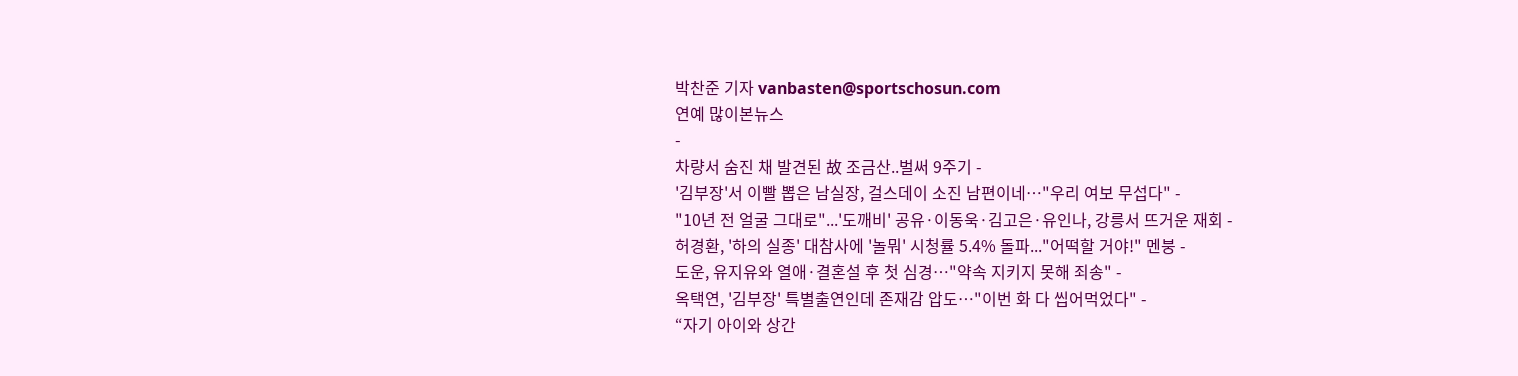박찬준 기자 vanbasten@sportschosun.com
연예 많이본뉴스
-
차량서 숨진 채 발견된 故 조금산..벌써 9주기 -
'김부장'서 이빨 뽑은 남실장, 걸스데이 소진 남편이네…"우리 여보 무섭다" -
"10년 전 얼굴 그대로"...'도깨비' 공유·이동욱·김고은·유인나, 강릉서 뜨거운 재회 -
허경환, '하의 실종' 대참사에 '놀뭐' 시청률 5.4% 돌파..."어떡할 거야!" 멘붕 -
도운, 유지유와 열애·결혼설 후 첫 심경…"약속 지키지 못해 죄송" -
옥택연, '김부장' 특별출연인데 존재감 압도…"이번 화 다 씹어먹었다" -
“자기 아이와 상간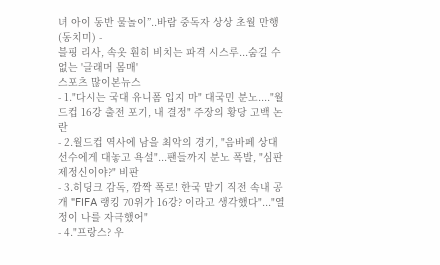녀 아이 동반 물놀이”..바람 중독자 상상 초월 만행 (동치미) -
블핑 리사, 속옷 훤히 비치는 파격 시스루...숨길 수 없는 '글래머 몸매'
스포츠 많이본뉴스
- 1."다시는 국대 유니폼 입지 마" 대국민 분노...."월드컵 16강 출전 포기, 내 결정" 주장의 황당 고백 논란
- 2.월드컵 역사에 남을 최악의 경기, "음바페 상대 선수에게 대놓고 욕설"...팬들까지 분노 폭발, "심판 제정신이야?" 비판
- 3.히딩크 감독, 깜짝 폭로! 한국 맡기 직전 속내 공개 "FIFA 랭킹 70위가 16강? 이라고 생각했다"..."열정이 나를 자극했어"
- 4."프랑스? 우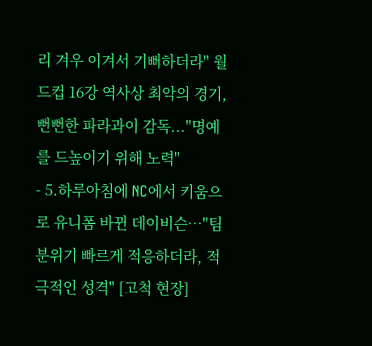리 겨우 이겨서 기뻐하더라" 월드컵 16강 역사상 최악의 경기, 뻔뻔한 파라과이 감독..."명예를 드높이기 위해 노력"
- 5.하루아침에 NC에서 키움으로 유니폼 바뀐 데이비슨…"팀 분위기 빠르게 적응하더라, 적극적인 성격" [고척 현장]